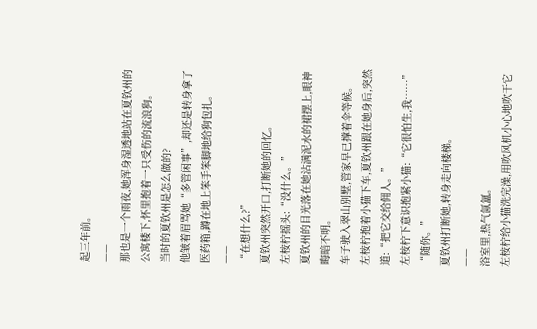起三年前。
——
那也是一个雨夜,她浑身湿透地站在夏钦州的公寓楼下,怀里抱着一只受伤的流浪狗。
当时的夏钦州是怎么做的?
他皱着眉骂她“多管闲事”,却还是转身拿了医药箱,蹲在地上笨手笨脚地给狗包扎。
——
“在想什么?”
夏钦州突然开口,打断她的回忆。
左桉柠摇头:“没什么。”
夏钦州的目光落在她沾满泥水的裙摆上,眼神晦暗不明。
车子驶入翠山别墅,管家早已撑着伞等候。
左桉柠抱着小猫下车,夏钦州跟在她身后,突然道:“把它交给佣人。”
左桉柠下意识抱紧小猫:“它很怕生,我……”
“随你。”
夏钦州打断她,转身走向楼梯。
——
浴室里,热气氤氲。
左桉柠给小猫洗完澡,用吹风机小心地吹干它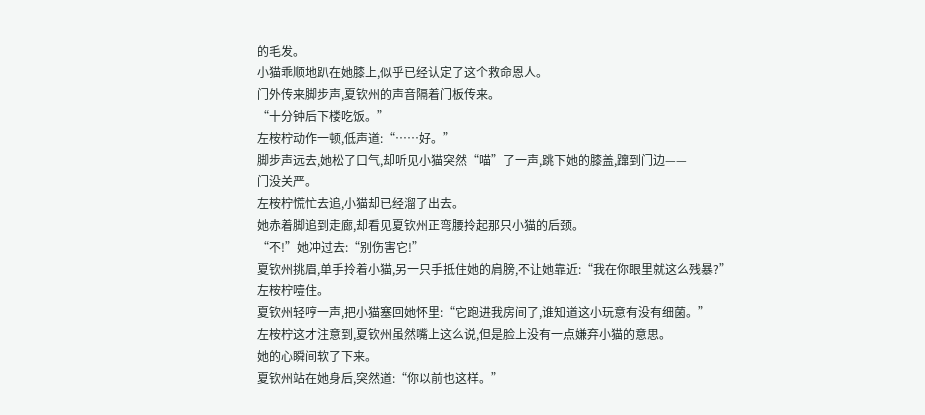的毛发。
小猫乖顺地趴在她膝上,似乎已经认定了这个救命恩人。
门外传来脚步声,夏钦州的声音隔着门板传来。
“十分钟后下楼吃饭。”
左桉柠动作一顿,低声道:“……好。”
脚步声远去,她松了口气,却听见小猫突然“喵”了一声,跳下她的膝盖,蹿到门边——
门没关严。
左桉柠慌忙去追,小猫却已经溜了出去。
她赤着脚追到走廊,却看见夏钦州正弯腰拎起那只小猫的后颈。
“不!”她冲过去:“别伤害它!”
夏钦州挑眉,单手拎着小猫,另一只手抵住她的肩膀,不让她靠近:“我在你眼里就这么残暴?”
左桉柠噎住。
夏钦州轻哼一声,把小猫塞回她怀里:“它跑进我房间了,谁知道这小玩意有没有细菌。”
左桉柠这才注意到,夏钦州虽然嘴上这么说,但是脸上没有一点嫌弃小猫的意思。
她的心瞬间软了下来。
夏钦州站在她身后,突然道:“你以前也这样。”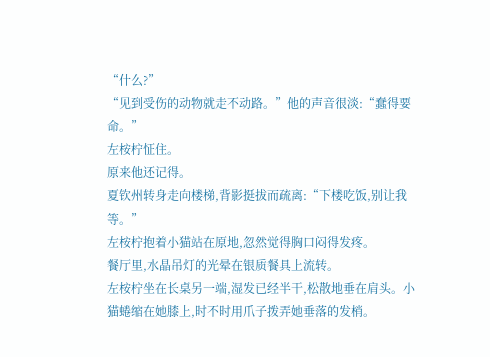“什么?”
“见到受伤的动物就走不动路。”他的声音很淡:“蠢得要命。”
左桉柠怔住。
原来他还记得。
夏钦州转身走向楼梯,背影挺拔而疏离:“下楼吃饭,别让我等。”
左桉柠抱着小猫站在原地,忽然觉得胸口闷得发疼。
餐厅里,水晶吊灯的光晕在银质餐具上流转。
左桉柠坐在长桌另一端,湿发已经半干,松散地垂在肩头。小猫蜷缩在她膝上,时不时用爪子拨弄她垂落的发梢。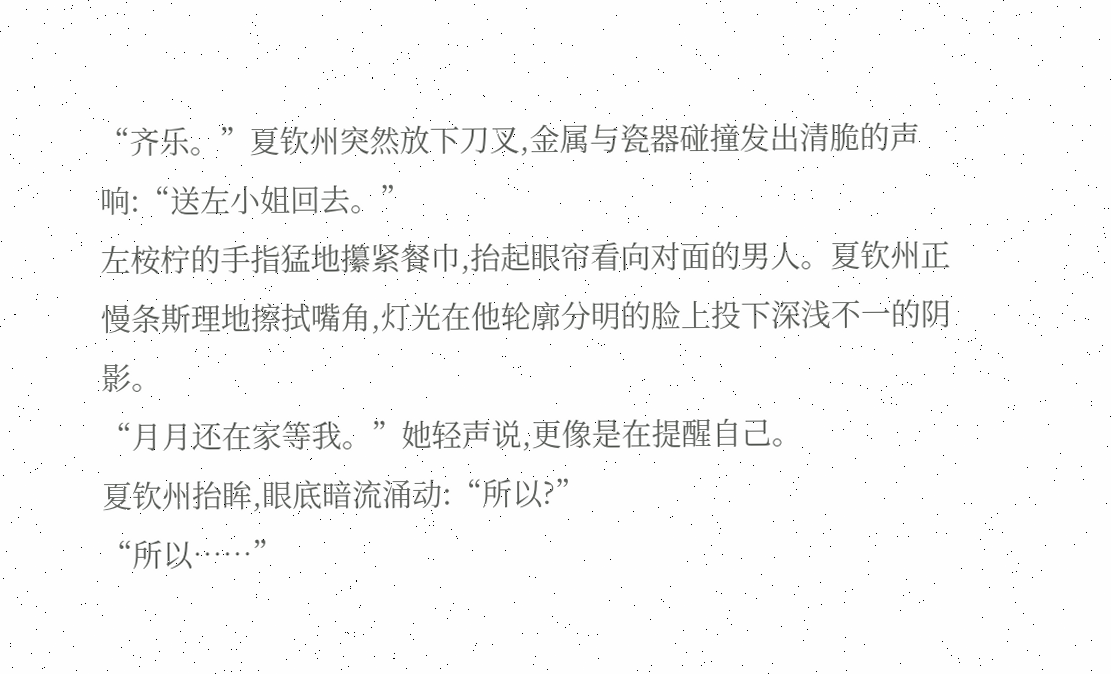“齐乐。”夏钦州突然放下刀叉,金属与瓷器碰撞发出清脆的声响:“送左小姐回去。”
左桉柠的手指猛地攥紧餐巾,抬起眼帘看向对面的男人。夏钦州正慢条斯理地擦拭嘴角,灯光在他轮廓分明的脸上投下深浅不一的阴影。
“月月还在家等我。”她轻声说,更像是在提醒自己。
夏钦州抬眸,眼底暗流涌动:“所以?”
“所以……”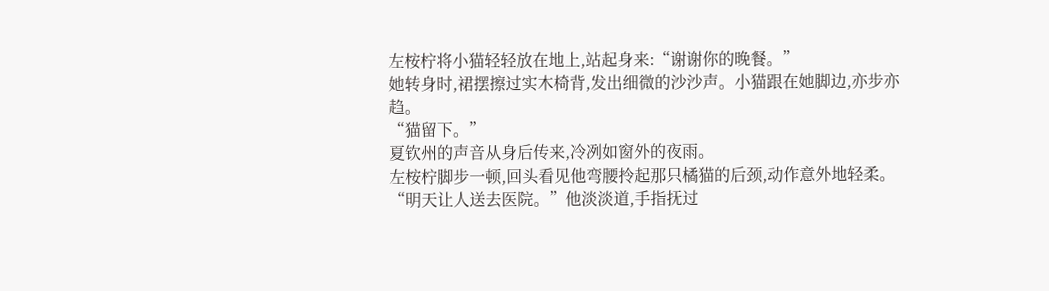左桉柠将小猫轻轻放在地上,站起身来:“谢谢你的晚餐。”
她转身时,裙摆擦过实木椅背,发出细微的沙沙声。小猫跟在她脚边,亦步亦趋。
“猫留下。”
夏钦州的声音从身后传来,冷冽如窗外的夜雨。
左桉柠脚步一顿,回头看见他弯腰拎起那只橘猫的后颈,动作意外地轻柔。
“明天让人送去医院。”他淡淡道,手指抚过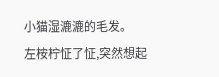小猫湿漉漉的毛发。
左桉柠怔了怔,突然想起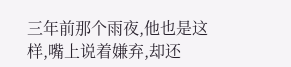三年前那个雨夜,他也是这样,嘴上说着嫌弃,却还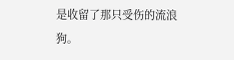是收留了那只受伤的流浪狗。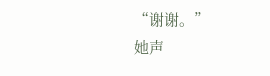“谢谢。”
她声